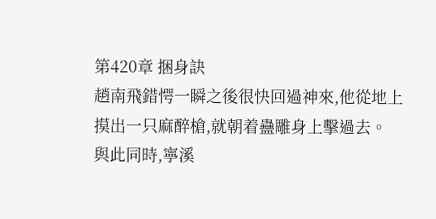第420章 捆身訣
趙南飛錯愕一瞬之後很快回過神來,他從地上摸出一只麻醉槍,就朝着蠱雕身上擊過去。
與此同時,寧溪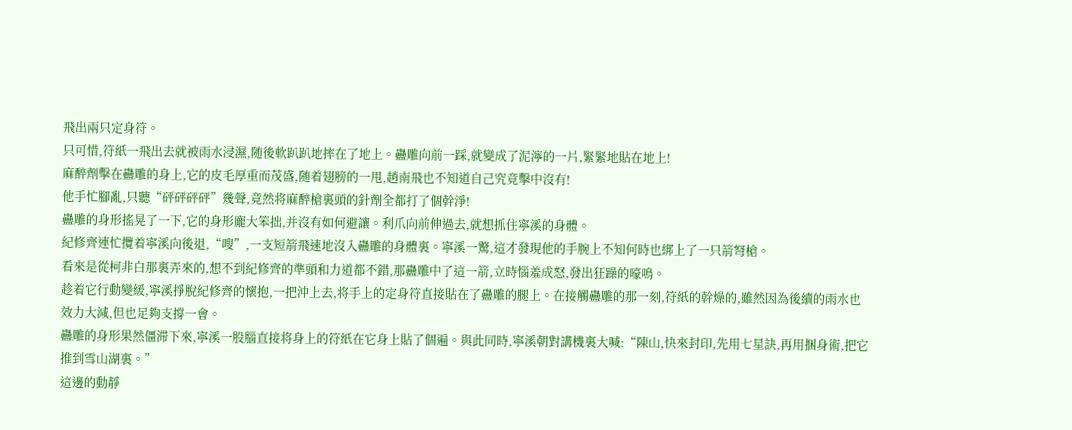飛出兩只定身符。
只可惜,符紙一飛出去就被雨水浸濕,随後軟趴趴地摔在了地上。蠱雕向前一踩,就變成了泥濘的一片,緊緊地貼在地上!
麻醉劑擊在蠱雕的身上,它的皮毛厚重而茂盛,随着翅膀的一甩,趙南飛也不知道自己究竟擊中沒有!
他手忙腳亂,只聽“砰砰砰砰”幾聲,竟然将麻醉槍裏頭的針劑全都打了個幹淨!
蠱雕的身形搖晃了一下,它的身形龐大笨拙,并沒有如何避讓。利爪向前伸過去,就想抓住寧溪的身體。
紀修齊連忙攬着寧溪向後退,“嗖”,一支短箭飛速地沒入蠱雕的身體裏。寧溪一驚,這才發現他的手腕上不知何時也綁上了一只箭弩槍。
看來是從柯非白那裏弄來的,想不到紀修齊的準頭和力道都不錯,那蠱雕中了這一箭,立時惱羞成怒,發出狂躁的嚎鳴。
趁着它行動變緩,寧溪掙脫紀修齊的懷抱,一把沖上去,将手上的定身符直接貼在了蠱雕的腿上。在接觸蠱雕的那一刻,符紙的幹燥的,雖然因為後續的雨水也效力大減,但也足夠支撐一會。
蠱雕的身形果然僵滞下來,寧溪一股腦直接将身上的符紙在它身上貼了個遍。與此同時,寧溪朝對講機裏大喊:“陳山,快來封印,先用七星訣,再用捆身術,把它推到雪山湖裏。”
這邊的動靜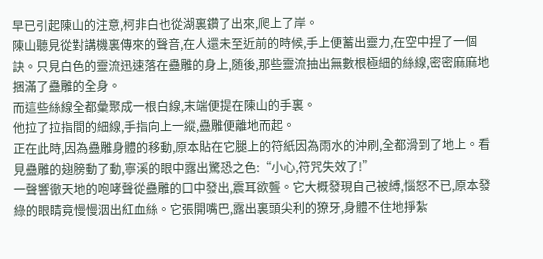早已引起陳山的注意,柯非白也從湖裏鑽了出來,爬上了岸。
陳山聽見從對講機裏傳來的聲音,在人還未至近前的時候,手上便蓄出靈力,在空中捏了一個訣。只見白色的靈流迅速落在蠱雕的身上,随後,那些靈流抽出無數根極細的絲線,密密麻麻地捆滿了蠱雕的全身。
而這些絲線全都彙聚成一根白線,末端便提在陳山的手裏。
他拉了拉指間的細線,手指向上一縱,蠱雕便離地而起。
正在此時,因為蠱雕身體的移動,原本貼在它腿上的符紙因為雨水的沖刷,全都滑到了地上。看見蠱雕的翅膀動了動,寧溪的眼中露出驚恐之色:“小心,符咒失效了!”
一聲響徹天地的咆哮聲從蠱雕的口中發出,震耳欲聾。它大概發現自己被縛,惱怒不已,原本發綠的眼睛竟慢慢洇出紅血絲。它張開嘴巴,露出裏頭尖利的獠牙,身體不住地掙紮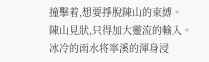撞擊着,想要掙脫陳山的束縛。
陳山見狀,只得加大靈流的輸入。
冰冷的雨水将寧溪的渾身浸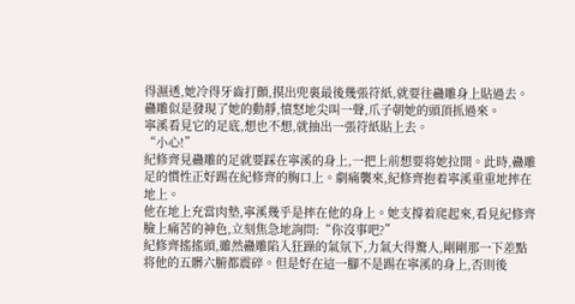得濕透,她冷得牙齒打顫,摸出兜裏最後幾張符紙,就要往蠱雕身上貼過去。蠱雕似是發現了她的動靜,憤怒地尖叫一聲,爪子朝她的頭頂抓過來。
寧溪看見它的足底,想也不想,就抽出一張符紙貼上去。
“小心!”
紀修齊見蠱雕的足就要踩在寧溪的身上,一把上前想要将她拉開。此時,蠱雕足的慣性正好踢在紀修齊的胸口上。劇痛襲來,紀修齊抱着寧溪重重地摔在地上。
他在地上充當肉墊,寧溪幾乎是摔在他的身上。她支撐着爬起來,看見紀修齊臉上痛苦的神色,立刻焦急地詢問:“你沒事吧?”
紀修齊搖搖頭,雖然蠱雕陷入狂躁的氣氛下,力氣大得驚人,剛剛那一下差點将他的五髒六腑都震碎。但是好在這一腳不是踢在寧溪的身上,否則後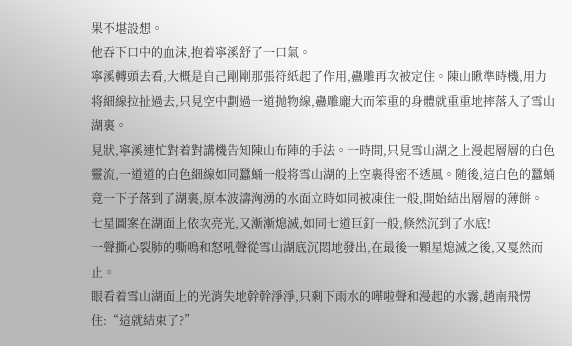果不堪設想。
他吞下口中的血沫,抱着寧溪舒了一口氣。
寧溪轉頭去看,大概是自己剛剛那張符紙起了作用,蠱雕再次被定住。陳山瞅準時機,用力将細線拉扯過去,只見空中劃過一道抛物線,蠱雕龐大而笨重的身體就重重地摔落入了雪山湖裏。
見狀,寧溪連忙對着對講機告知陳山布陣的手法。一時間,只見雪山湖之上漫起層層的白色靈流,一道道的白色細線如同蠶蛹一般将雪山湖的上空裹得密不透風。随後,這白色的蠶蛹竟一下子落到了湖裏,原本波濤洶湧的水面立時如同被凍住一般,開始結出層層的薄餅。
七星圖案在湖面上依次亮光,又漸漸熄滅,如同七道巨釘一般,倏然沉到了水底!
一聲撕心裂肺的嘶鳴和怒吼聲從雪山湖底沉悶地發出,在最後一顆星熄滅之後,又戛然而止。
眼看着雪山湖面上的光消失地幹幹淨淨,只剩下雨水的嘩啦聲和漫起的水霧,趙南飛愣住:“這就結束了?”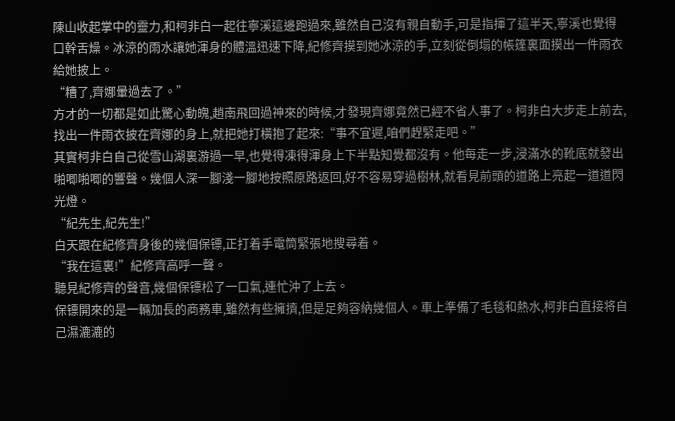陳山收起掌中的靈力,和柯非白一起往寧溪這邊跑過來,雖然自己沒有親自動手,可是指揮了這半天,寧溪也覺得口幹舌燥。冰涼的雨水讓她渾身的體溫迅速下降,紀修齊摸到她冰涼的手,立刻從倒塌的帳篷裏面摸出一件雨衣給她披上。
“糟了,齊娜暈過去了。”
方才的一切都是如此驚心動魄,趙南飛回過神來的時候,才發現齊娜竟然已經不省人事了。柯非白大步走上前去,找出一件雨衣披在齊娜的身上,就把她打橫抱了起來:“事不宜遲,咱們趕緊走吧。”
其實柯非白自己從雪山湖裏游過一早,也覺得凍得渾身上下半點知覺都沒有。他每走一步,浸滿水的靴底就發出啪唧啪唧的響聲。幾個人深一腳淺一腳地按照原路返回,好不容易穿過樹林,就看見前頭的道路上亮起一道道閃光燈。
“紀先生,紀先生!”
白天跟在紀修齊身後的幾個保镖,正打着手電筒緊張地搜尋着。
“我在這裏!”紀修齊高呼一聲。
聽見紀修齊的聲音,幾個保镖松了一口氣,連忙沖了上去。
保镖開來的是一輛加長的商務車,雖然有些擁擠,但是足夠容納幾個人。車上準備了毛毯和熱水,柯非白直接将自己濕漉漉的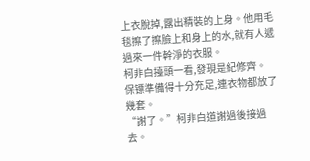上衣脫掉,露出精裝的上身。他用毛毯擦了擦臉上和身上的水,就有人遞過來一件幹淨的衣服。
柯非白擡頭一看,發現是紀修齊。
保镖準備得十分充足,連衣物都放了幾套。
“謝了。”柯非白道謝過後接過去。